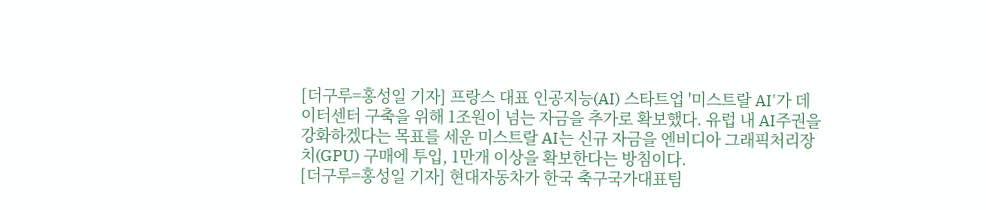[더구루=홍성일 기자] 프랑스 대표 인공지능(AI) 스타트업 '미스트랄 AI'가 데이터센터 구축을 위해 1조원이 넘는 자금을 추가로 확보했다. 유럽 내 AI주권을 강화하겠다는 목표를 세운 미스트랄 AI는 신규 자금을 엔비디아 그래픽처리장치(GPU) 구매에 투입, 1만개 이상을 확보한다는 방침이다.
[더구루=홍성일 기자] 현대자동차가 한국 축구국가대표팀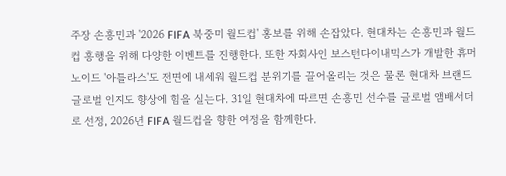주장 손흥민과 '2026 FIFA 북중미 월드컵' 홍보를 위해 손잡았다. 현대차는 손흥민과 월드컵 흥행을 위해 다양한 이벤트를 진행한다. 또한 자회사인 보스턴다이내믹스가 개발한 휴머노이드 '아틀라스'도 전면에 내세워 월드컵 분위기를 끌어올리는 것은 물론 현대차 브랜드 글로벌 인지도 향상에 힘을 실는다. 31일 현대차에 따르면 손흥민 선수를 글로벌 앰배서더로 선정, 2026년 FIFA 월드컵을 향한 여정을 함께한다.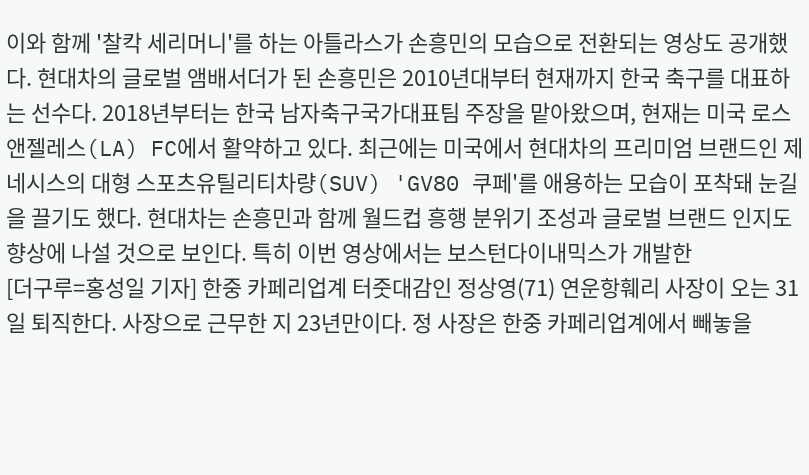이와 함께 '찰칵 세리머니'를 하는 아틀라스가 손흥민의 모습으로 전환되는 영상도 공개했다. 현대차의 글로벌 앰배서더가 된 손흥민은 2010년대부터 현재까지 한국 축구를 대표하는 선수다. 2018년부터는 한국 남자축구국가대표팀 주장을 맡아왔으며, 현재는 미국 로스앤젤레스(LA) FC에서 활약하고 있다. 최근에는 미국에서 현대차의 프리미엄 브랜드인 제네시스의 대형 스포츠유틸리티차량(SUV) 'GV80 쿠페'를 애용하는 모습이 포착돼 눈길을 끌기도 했다. 현대차는 손흥민과 함께 월드컵 흥행 분위기 조성과 글로벌 브랜드 인지도 향상에 나설 것으로 보인다. 특히 이번 영상에서는 보스턴다이내믹스가 개발한
[더구루=홍성일 기자] 한중 카페리업계 터줏대감인 정상영(71) 연운항훼리 사장이 오는 31일 퇴직한다. 사장으로 근무한 지 23년만이다. 정 사장은 한중 카페리업계에서 빼놓을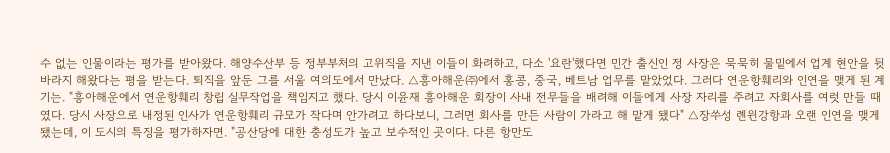수 없는 인물이라는 평가를 받아왔다. 해양수산부 등 정부부처의 고위직을 지낸 이들이 화려하고, 다소 '요란'했다면 민간 출신인 정 사장은 묵묵히 물밑에서 업계 현안을 뒷바라지 해왔다는 평을 받는다. 퇴직을 앞둔 그를 서울 여의도에서 만났다. △흥아해운㈜에서 홍콩, 중국, 베트남 업무를 맡았었다. 그러다 연운항훼리와 인연을 맺게 된 계기는. "흥아해운에서 연운항훼리 창립 실무작업을 책임지고 했다. 당시 이윤재 흥아해운 회장이 사내 전무들을 배려해 이들에게 사장 자리를 주려고 자회사를 여럿 만들 때였다. 당시 사장으로 내정된 인사가 연운항훼리 규모가 작다며 안가려고 하다보니, 그러면 회사를 만든 사람이 가라고 해 맡게 됐다" △장쑤성 롄윈강항과 오랜 인연을 맺게 됐는데, 이 도시의 특징을 평가하자면. "공산당에 대한 충성도가 높고 보수적인 곳이다. 다른 항만도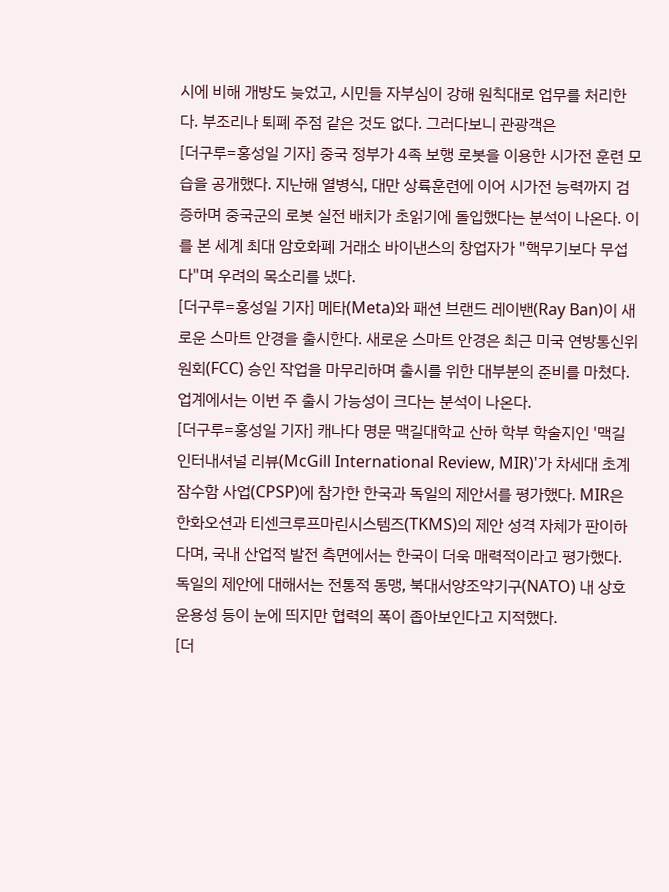시에 비해 개방도 늦었고, 시민들 자부심이 강해 원칙대로 업무를 처리한다. 부조리나 퇴폐 주점 같은 것도 없다. 그러다보니 관광객은
[더구루=홍성일 기자] 중국 정부가 4족 보행 로봇을 이용한 시가전 훈련 모습을 공개했다. 지난해 열병식, 대만 상륙훈련에 이어 시가전 능력까지 검증하며 중국군의 로봇 실전 배치가 초읽기에 돌입했다는 분석이 나온다. 이를 본 세계 최대 암호화폐 거래소 바이낸스의 창업자가 "핵무기보다 무섭다"며 우려의 목소리를 냈다.
[더구루=홍성일 기자] 메타(Meta)와 패션 브랜드 레이밴(Ray Ban)이 새로운 스마트 안경을 출시한다. 새로운 스마트 안경은 최근 미국 연방통신위원회(FCC) 승인 작업을 마무리하며 출시를 위한 대부분의 준비를 마쳤다. 업계에서는 이번 주 출시 가능성이 크다는 분석이 나온다.
[더구루=홍성일 기자] 캐나다 명문 맥길대학교 산하 학부 학술지인 '맥길 인터내셔널 리뷰(McGill International Review, MIR)'가 차세대 초계 잠수함 사업(CPSP)에 참가한 한국과 독일의 제안서를 평가했다. MIR은 한화오션과 티센크루프마린시스템즈(TKMS)의 제안 성격 자체가 판이하다며, 국내 산업적 발전 측면에서는 한국이 더욱 매력적이라고 평가했다. 독일의 제안에 대해서는 전통적 동맹, 북대서양조약기구(NATO) 내 상호운용성 등이 눈에 띄지만 협력의 폭이 좁아보인다고 지적했다.
[더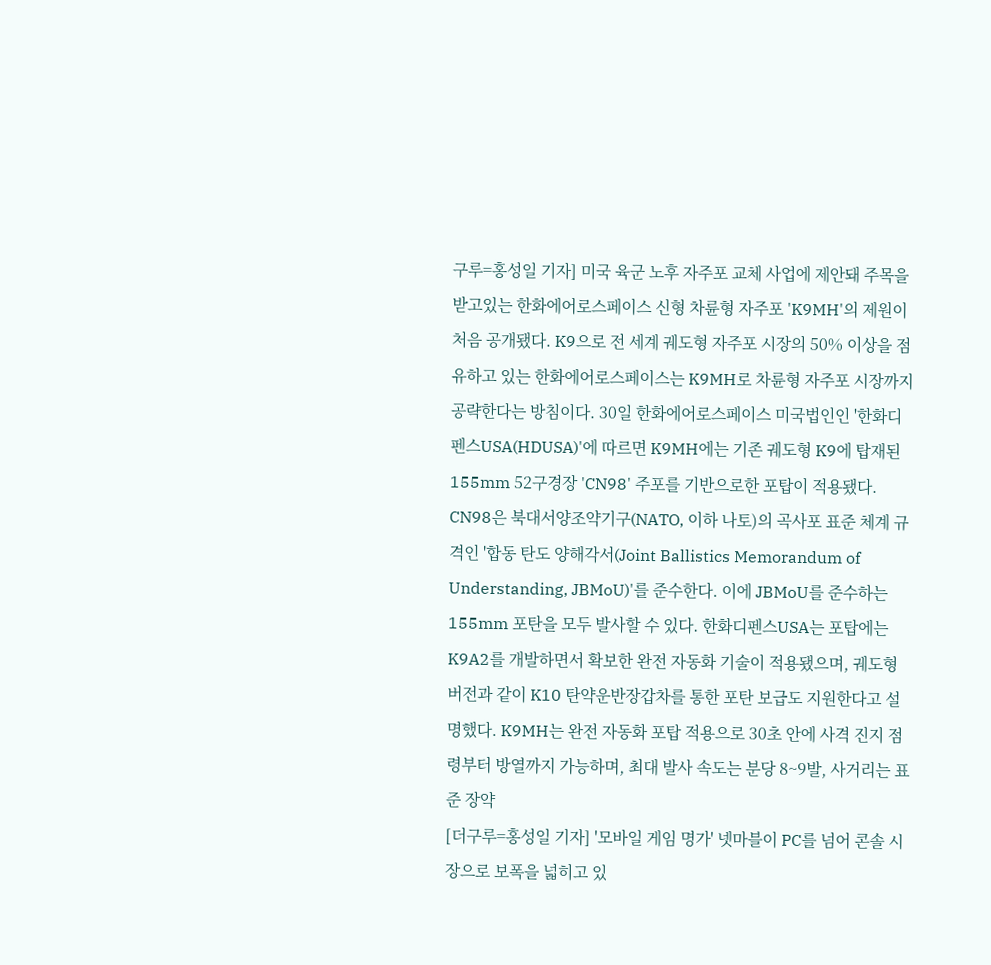구루=홍성일 기자] 미국 육군 노후 자주포 교체 사업에 제안돼 주목을 받고있는 한화에어로스페이스 신형 차륜형 자주포 'K9MH'의 제원이 처음 공개됐다. K9으로 전 세계 궤도형 자주포 시장의 50% 이상을 점유하고 있는 한화에어로스페이스는 K9MH로 차륜형 자주포 시장까지 공략한다는 방침이다. 30일 한화에어로스페이스 미국법인인 '한화디펜스USA(HDUSA)'에 따르면 K9MH에는 기존 궤도형 K9에 탑재된 155mm 52구경장 'CN98' 주포를 기반으로한 포탑이 적용됐다. CN98은 북대서양조약기구(NATO, 이하 나토)의 곡사포 표준 체계 규격인 '합동 탄도 양해각서(Joint Ballistics Memorandum of Understanding, JBMoU)'를 준수한다. 이에 JBMoU를 준수하는 155mm 포탄을 모두 발사할 수 있다. 한화디펜스USA는 포탑에는 K9A2를 개발하면서 확보한 완전 자동화 기술이 적용됐으며, 궤도형 버전과 같이 K10 탄약운반장갑차를 통한 포탄 보급도 지원한다고 설명했다. K9MH는 완전 자동화 포탑 적용으로 30초 안에 사격 진지 점령부터 방열까지 가능하며, 최대 발사 속도는 분당 8~9발, 사거리는 표준 장약
[더구루=홍성일 기자] '모바일 게임 명가' 넷마블이 PC를 넘어 콘솔 시장으로 보폭을 넓히고 있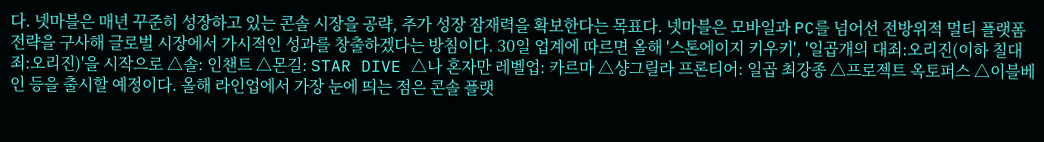다. 넷마블은 매년 꾸준히 성장하고 있는 콘솔 시장을 공략, 추가 성장 잠재력을 확보한다는 목표다. 넷마블은 모바일과 PC를 넘어선 전방위적 멀티 플랫폼 전략을 구사해 글로벌 시장에서 가시적인 성과를 창출하겠다는 방침이다. 30일 업계에 따르면 올해 '스톤에이지 키우키', '일곱개의 대죄:오리진(이하 칠대죄:오리진)'을 시작으로 △솔: 인챈트 △몬길: STAR DIVE △나 혼자만 레벨업: 카르마 △샹그릴라 프론티어: 일곱 최강종 △프로젝트 옥토퍼스 △이블베인 등을 출시할 예정이다. 올해 라인업에서 가장 눈에 띄는 점은 콘솔 플랫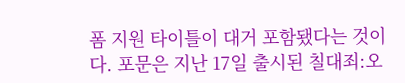폼 지원 타이틀이 대거 포함됐다는 것이다. 포문은 지난 17일 출시된 칠대죄:오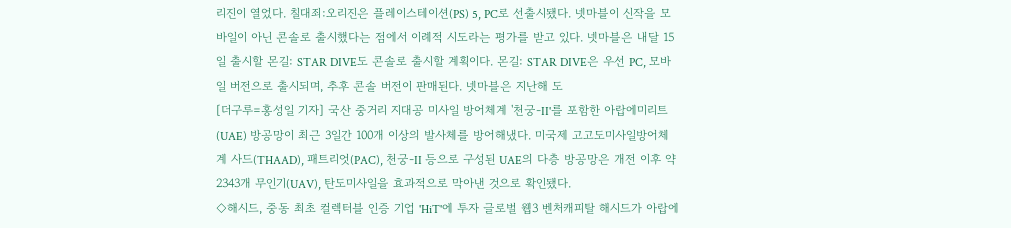리진이 열었다. 칠대죄:오리진은 플레이스테이션(PS) 5, PC로 선출시됐다. 넷마블이 신작을 모바일이 아닌 콘솔로 출시했다는 점에서 이례적 시도라는 평가를 받고 있다. 넷마블은 내달 15일 출시할 몬길: STAR DIVE도 콘솔로 출시할 계획이다. 몬길: STAR DIVE은 우선 PC, 모바일 버전으로 출시되며, 추후 콘솔 버전이 판매된다. 넷마블은 지난해 도
[더구루=홍성일 기자] 국산 중거리 지대공 미사일 방어체계 '천궁-II'를 포함한 아랍에미리트(UAE) 방공망이 최근 3일간 100개 이상의 발사체를 방어해냈다. 미국제 고고도미사일방어체계 사드(THAAD), 패트리엇(PAC), 천궁-II 등으로 구성된 UAE의 다층 방공망은 개전 이후 약 2343개 무인기(UAV), 탄도미사일을 효과적으로 막아낸 것으로 확인됐다.
◇해시드, 중동 최초 컬렉터블 인증 기업 'HiT'에 투자 글로벌 웹3 벤처캐피탈 해시드가 아랍에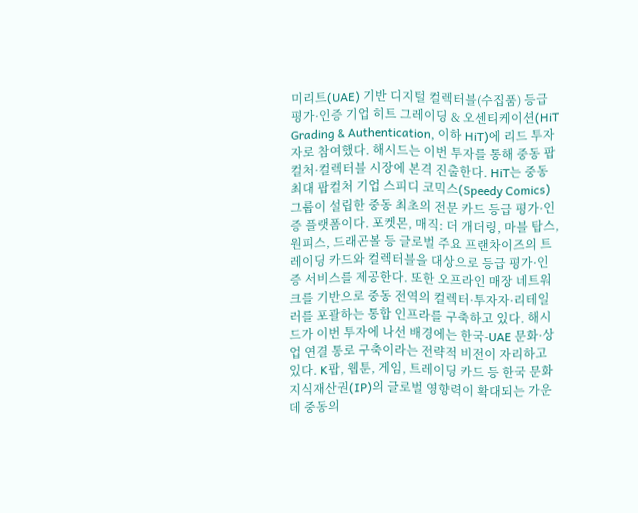미리트(UAE) 기반 디지털 컬렉터블(수집품) 등급 평가·인증 기업 히트 그레이딩 & 오센티케이션(HiT Grading & Authentication, 이하 HiT)에 리드 투자자로 참여했다. 해시드는 이번 투자를 통해 중동 팝컬처·컬렉터블 시장에 본격 진출한다. HiT는 중동 최대 팝컬처 기업 스피디 코믹스(Speedy Comics) 그룹이 설립한 중동 최초의 전문 카드 등급 평가·인증 플랫폼이다. 포켓몬, 매직: 더 개더링, 마블 탑스, 원피스, 드래곤볼 등 글로벌 주요 프랜차이즈의 트레이딩 카드와 컬렉터블을 대상으로 등급 평가·인증 서비스를 제공한다. 또한 오프라인 매장 네트워크를 기반으로 중동 전역의 컬렉터·투자자·리테일러를 포괄하는 통합 인프라를 구축하고 있다. 해시드가 이번 투자에 나선 배경에는 한국-UAE 문화·상업 연결 통로 구축이라는 전략적 비전이 자리하고 있다. K팝, 웹툰, 게임, 트레이딩 카드 등 한국 문화 지식재산권(IP)의 글로벌 영향력이 확대되는 가운데 중동의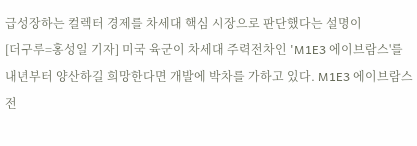급성장하는 컬렉터 경제를 차세대 핵심 시장으로 판단했다는 설명이
[더구루=홍성일 기자] 미국 육군이 차세대 주력전차인 'M1E3 에이브람스'를 내년부터 양산하길 희망한다면 개발에 박차를 가하고 있다. M1E3 에이브람스 전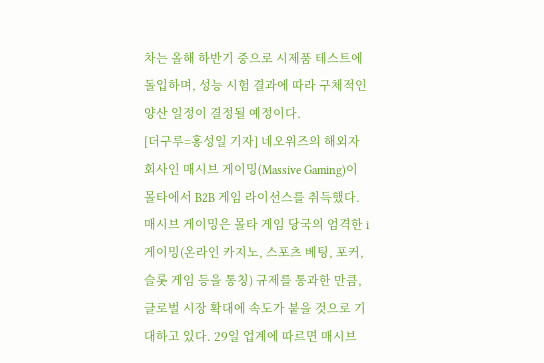차는 올해 하반기 중으로 시제품 테스트에 돌입하며, 성능 시험 결과에 따라 구체적인 양산 일정이 결정될 예정이다.
[더구루=홍성일 기자] 네오위즈의 해외자회사인 매시브 게이밍(Massive Gaming)이 몰타에서 B2B 게임 라이선스를 취득했다. 매시브 게이밍은 몰타 게임 당국의 엄격한 i게이밍(온라인 카지노, 스포츠 베팅, 포커, 슬롯 게임 등을 통칭) 규제를 통과한 만큼, 글로벌 시장 확대에 속도가 붙을 것으로 기대하고 있다. 29일 업계에 따르면 매시브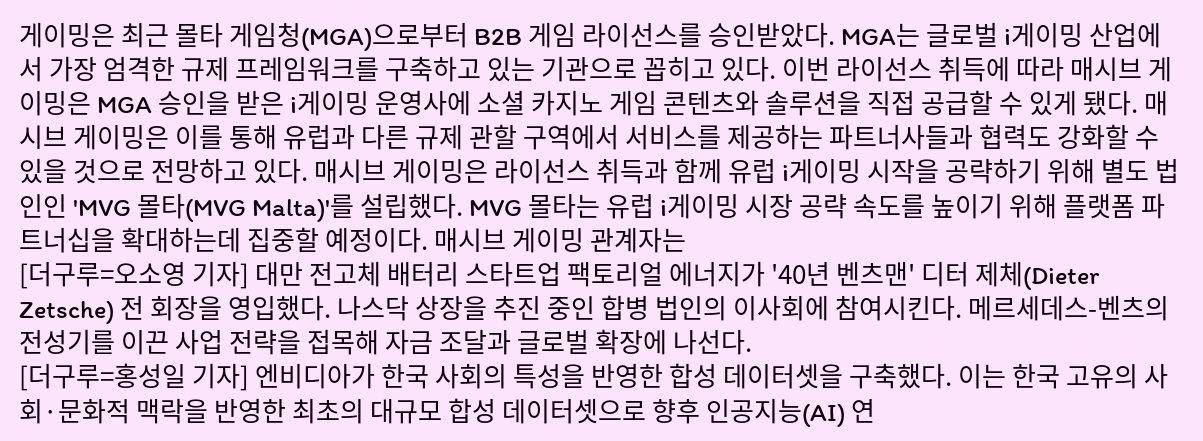게이밍은 최근 몰타 게임청(MGA)으로부터 B2B 게임 라이선스를 승인받았다. MGA는 글로벌 i게이밍 산업에서 가장 엄격한 규제 프레임워크를 구축하고 있는 기관으로 꼽히고 있다. 이번 라이선스 취득에 따라 매시브 게이밍은 MGA 승인을 받은 i게이밍 운영사에 소셜 카지노 게임 콘텐츠와 솔루션을 직접 공급할 수 있게 됐다. 매시브 게이밍은 이를 통해 유럽과 다른 규제 관할 구역에서 서비스를 제공하는 파트너사들과 협력도 강화할 수 있을 것으로 전망하고 있다. 매시브 게이밍은 라이선스 취득과 함께 유럽 i게이밍 시작을 공략하기 위해 별도 법인인 'MVG 몰타(MVG Malta)'를 설립했다. MVG 몰타는 유럽 i게이밍 시장 공략 속도를 높이기 위해 플랫폼 파트너십을 확대하는데 집중할 예정이다. 매시브 게이밍 관계자는
[더구루=오소영 기자] 대만 전고체 배터리 스타트업 팩토리얼 에너지가 '40년 벤츠맨' 디터 제체(Dieter Zetsche) 전 회장을 영입했다. 나스닥 상장을 추진 중인 합병 법인의 이사회에 참여시킨다. 메르세데스-벤츠의 전성기를 이끈 사업 전략을 접목해 자금 조달과 글로벌 확장에 나선다.
[더구루=홍성일 기자] 엔비디아가 한국 사회의 특성을 반영한 합성 데이터셋을 구축했다. 이는 한국 고유의 사회·문화적 맥락을 반영한 최초의 대규모 합성 데이터셋으로 향후 인공지능(AI) 연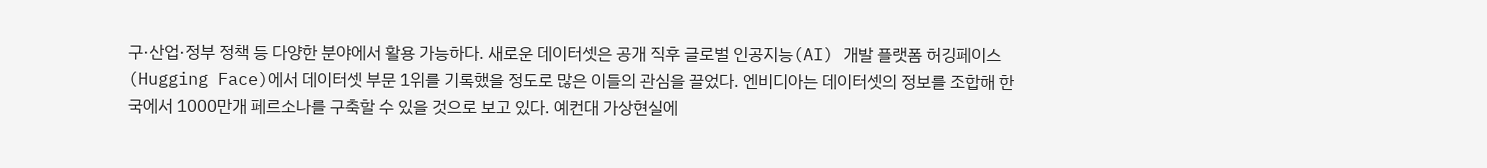구·산업·정부 정책 등 다양한 분야에서 활용 가능하다. 새로운 데이터셋은 공개 직후 글로벌 인공지능(AI) 개발 플랫폼 허깅페이스(Hugging Face)에서 데이터셋 부문 1위를 기록했을 정도로 많은 이들의 관심을 끌었다. 엔비디아는 데이터셋의 정보를 조합해 한국에서 1000만개 페르소나를 구축할 수 있을 것으로 보고 있다. 예컨대 가상현실에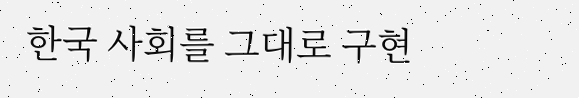한국 사회를 그대로 구현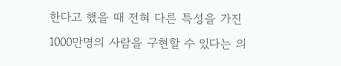한다고 했을 때 전혀 다른 특성을 가진 1000만명의 사람을 구현할 수 있다는 의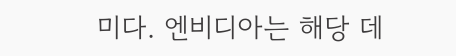미다. 엔비디아는 해당 데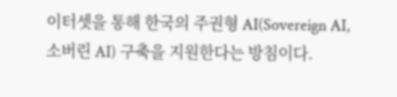이터셋을 통해 한국의 주권형 AI(Sovereign AI, 소버린 AI) 구축을 지원한다는 방침이다.